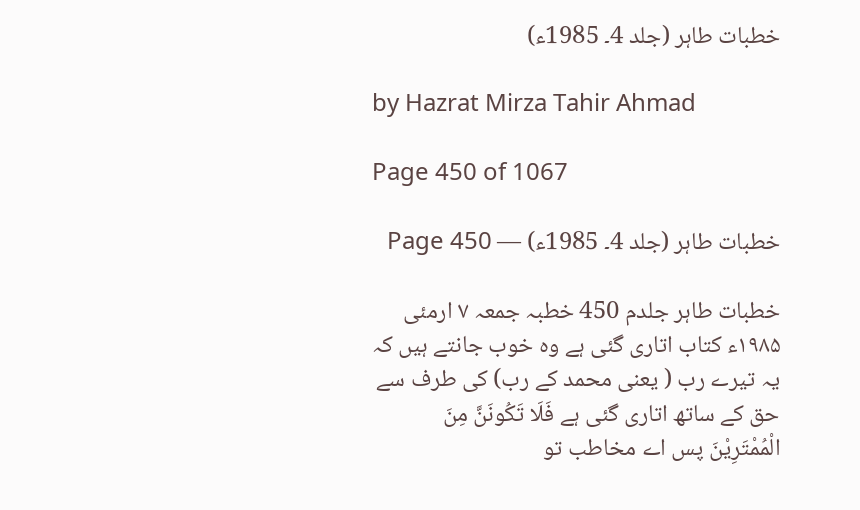خطبات طاہر (جلد 4۔ 1985ء)

by Hazrat Mirza Tahir Ahmad

Page 450 of 1067

خطبات طاہر (جلد 4۔ 1985ء) — Page 450

خطبات طاہر جلدم 450 خطبہ جمعہ ۷ ارمئی ۱۹۸۵ء کتاب اتاری گئی ہے وہ خوب جانتے ہیں کہ یہ تیرے رب ( یعنی محمد کے رب) کی طرف سے حق کے ساتھ اتاری گئی ہے فَلَا تَكُونَنَّ مِنَ الْمُمْتَرِيْنَ پس اے مخاطب تو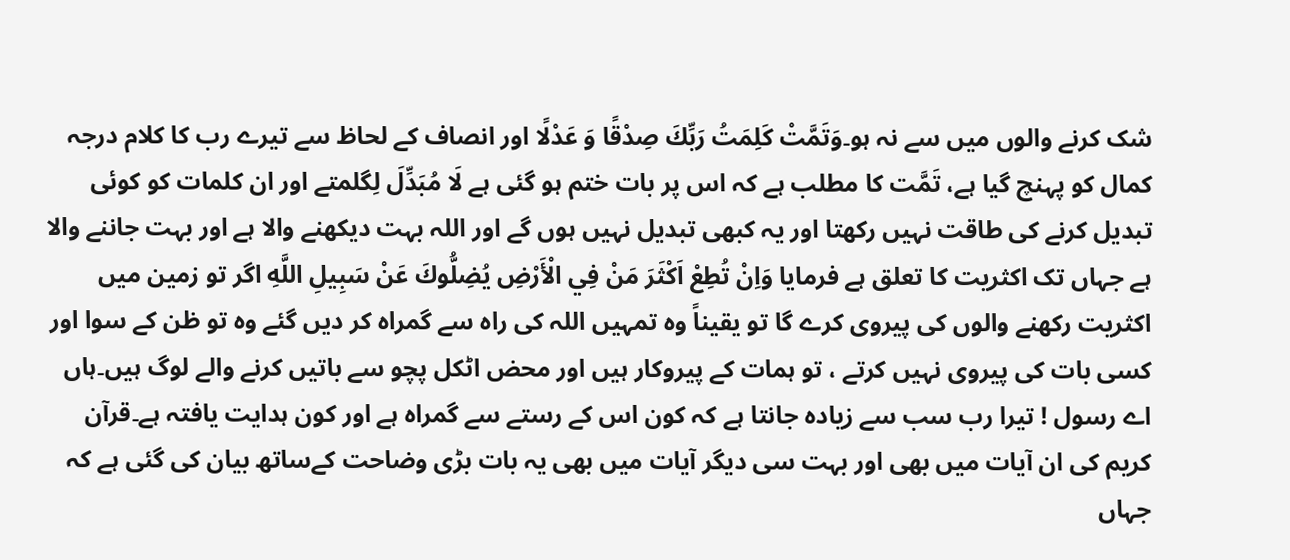شک کرنے والوں میں سے نہ ہو۔وَتَمَّتْ كَلِمَتُ رَبِّكَ صِدْقًا وَ عَدْلًا اور انصاف کے لحاظ سے تیرے رب کا کلام درجہ کمال کو پہنچ گیا ہے، تَمَّت کا مطلب ہے کہ اس پر بات ختم ہو گئی ہے لَا مُبَدِّلَ لِگلمتے اور ان کلمات کو کوئی تبدیل کرنے کی طاقت نہیں رکھتا اور یہ کبھی تبدیل نہیں ہوں گے اور اللہ بہت دیکھنے والا ہے اور بہت جاننے والا ہے جہاں تک اکثریت کا تعلق ہے فرمایا وَاِنْ تُطِعْ اَكْثَرَ مَنْ فِي الْأَرْضِ يُضِلُّوكَ عَنْ سَبِيلِ اللَّهِ اگر تو زمین میں اکثریت رکھنے والوں کی پیروی کرے گا تو یقیناً وہ تمہیں اللہ کی راہ سے گمراہ کر دیں گئے وہ تو ظن کے سوا اور کسی بات کی پیروی نہیں کرتے ، تو ہمات کے پیروکار ہیں اور محض اٹکل پچو سے باتیں کرنے والے لوگ ہیں۔ہاں اے رسول ! تیرا رب سب سے زیادہ جانتا ہے کہ کون اس کے رستے سے گمراہ ہے اور کون ہدایت یافتہ ہے۔قرآن کریم کی ان آیات میں بھی اور بہت سی دیگر آیات میں بھی یہ بات بڑی وضاحت کےساتھ بیان کی گئی ہے کہ جہاں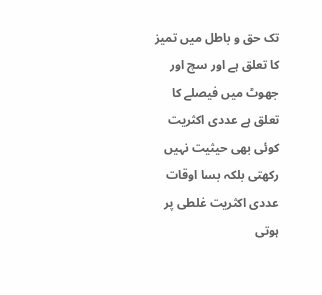تک حق و باطل میں تمیز کا تعلق ہے اور سچ اور جھوٹ میں فیصلے کا تعلق ہے عددی اکثریت کوئی بھی حیثیت نہیں رکھتی بلکہ بسا اوقات عددی اکثریت غلطی پر ہوتی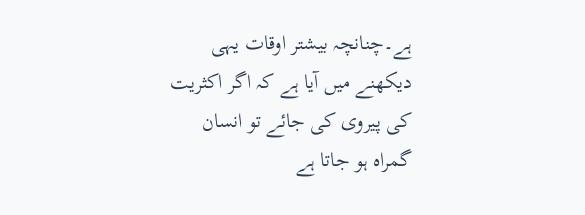ہے۔چنانچہ بیشتر اوقات یہی دیکھنے میں آیا ہے کہ اگر اکثریت کی پیروی کی جائے تو انسان گمراہ ہو جاتا ہے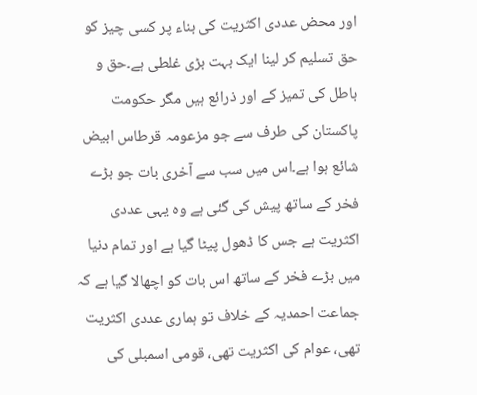اور محض عددی اکثریت کی بناء پر کسی چیز کو حق تسلیم کر لینا ایک بہت بڑی غلطی ہے۔حق و باطل کی تمیز کے اور ذرائع ہیں مگر حکومت پاکستان کی طرف سے جو مزعومہ قرطاس ابیض شائع ہوا ہے۔اس میں سب سے آخری بات جو بڑے فخر کے ساتھ پیش کی گئی ہے وہ یہی عددی اکثریت ہے جس کا ڈھول پیٹا گیا ہے اور تمام دنیا میں بڑے فخر کے ساتھ اس بات کو اچھالا گیا ہے کہ جماعت احمدیہ کے خلاف تو ہماری عددی اکثریت تھی، عوام کی اکثریت تھی، قومی اسمبلی کی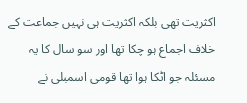اکثریت تھی بلکہ اکثریت ہی نہیں جماعت کے خلاف اجماع ہو چکا تھا اور سو سال کا یہ مسئلہ جو اٹکا ہوا تھا قومی اسمبلی نے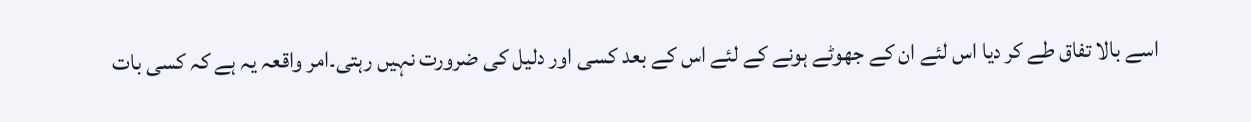اسے بالا تفاق طے کر دیا اس لئے ان کے جھوٹے ہونے کے لئے اس کے بعد کسی اور دلیل کی ضرورت نہیں رہتی۔امر واقعہ یہ ہے کہ کسی بات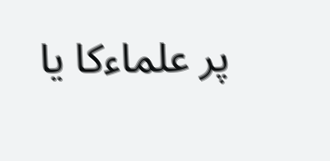پر علماءکا یا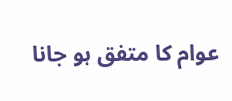عوام کا متفق ہو جانا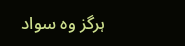ہرگز وہ سواد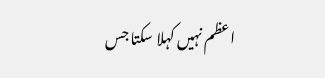اعظم نہیں کہلا سکتا جس